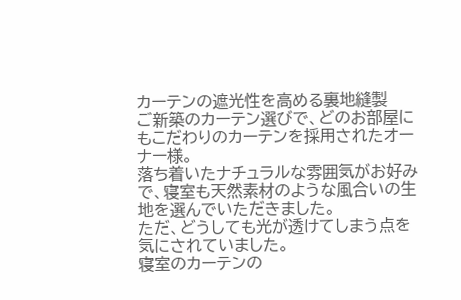カーテンの遮光性を高める裏地縫製
ご新築のカーテン選びで、どのお部屋にもこだわりのカーテンを採用されたオーナー様。
落ち着いたナチュラルな雰囲気がお好みで、寝室も天然素材のような風合いの生地を選んでいただきました。
ただ、どうしても光が透けてしまう点を気にされていました。
寝室のカーテンの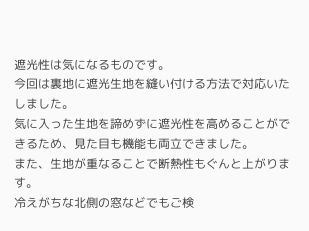遮光性は気になるものです。
今回は裏地に遮光生地を縫い付ける方法で対応いたしました。
気に入った生地を諦めずに遮光性を高めることができるため、見た目も機能も両立できました。
また、生地が重なることで断熱性もぐんと上がります。
冷えがちな北側の窓などでもご検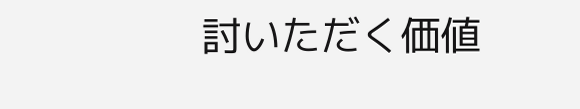討いただく価値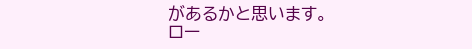があるかと思います。
ロー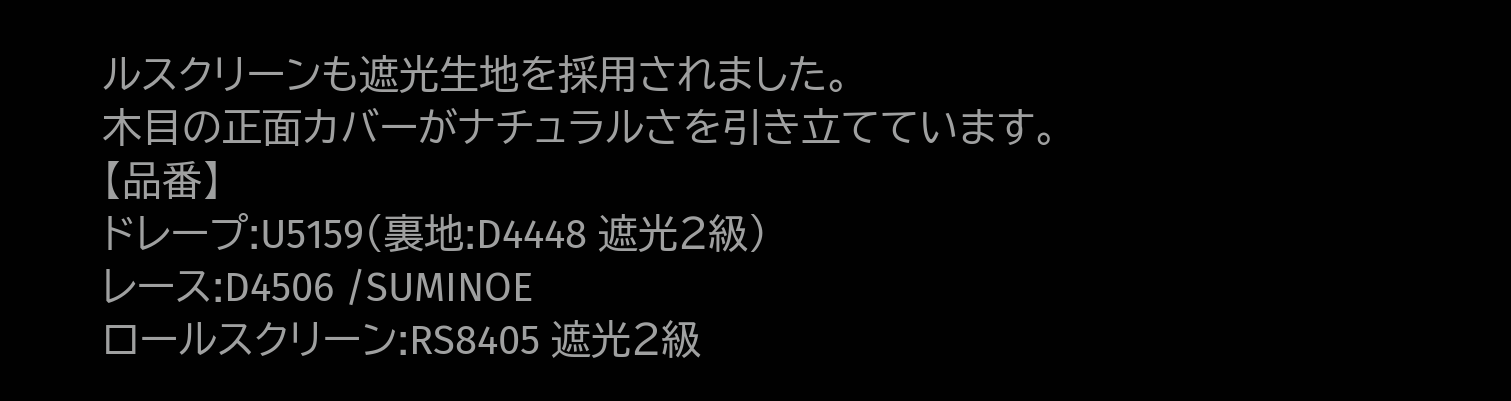ルスクリーンも遮光生地を採用されました。
木目の正面カバーがナチュラルさを引き立てています。
【品番】
ドレープ:U5159(裏地:D4448 遮光2級)
レース:D4506 /SUMINOE
ロールスクリーン:RS8405 遮光2級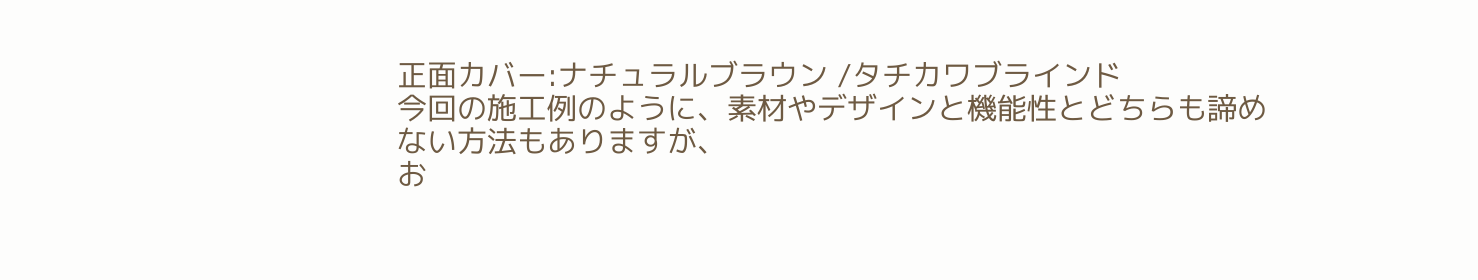正面カバー:ナチュラルブラウン /タチカワブラインド
今回の施工例のように、素材やデザインと機能性とどちらも諦めない方法もありますが、
お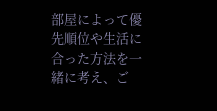部屋によって優先順位や生活に合った方法を一緒に考え、ご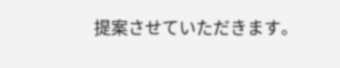提案させていただきます。